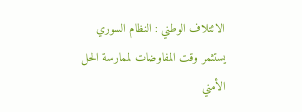الائتلاف الوطني : النظام السوري يستثمر وقت المفاوضات لممارسة الحل الأمني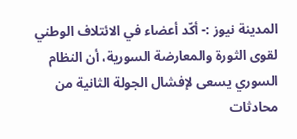المدينة نيوز :- أكّد أعضاء في الائتلاف الوطني لقوى الثورة والمعارضة السورية، أن النظام السوري يسعى لإفشال الجولة الثانية من محادثات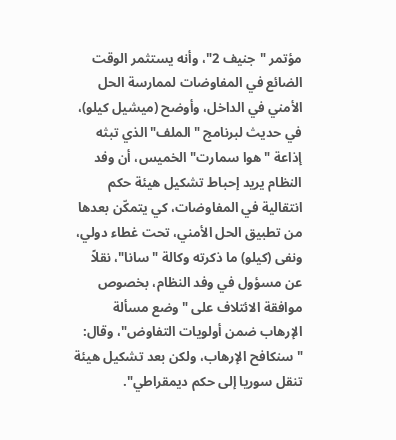مؤتمر "جنيف 2"، وأنه يستثمر الوقت الضائع في المفاوضات لممارسة الحل الأمني في الداخل، وأوضح (ميشيل كيلو)، في حديث لبرنامج "الملف" الذي تبثه إذاعة "هوا سمارت" الخميس، أن وفد النظام يريد إحباط تشكيل هيئة حكم انتقالية في المفاوضات، كي يتمكّن بعدها من تطبيق الحل الأمني، تحت غطاء دولي، ونفى (كيلو) ما ذكرته وكالة "سانا"، نقلاً عن مسؤول في وفد النظام، بخصوص موافقة الائتلاف على "وضع مسألة الإرهاب ضمن أولويات التفاوض"، وقال: "سنكافح الإرهاب، ولكن بعد تشكيل هيئة تنقل سوريا إلى حكم ديمقراطي".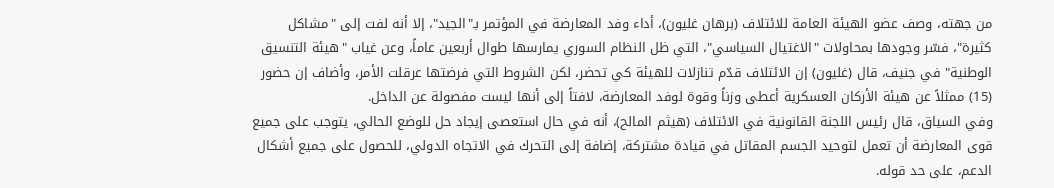من جهته، وصف عضو الهيئة العامة للائتلاف (برهان غليون)، أداء وفد المعارضة في المؤتمر بـ"الجيد"، إلا أنه لفت إلى "مشاكل كثيرة"، فسّر وجودها بمحاولات "الاغتيال السياسي"، التي ظل النظام السوري يمارسها طوال أربعين عاماً، وعن غياب "هيئة التنسيق الوطنية" في جنيف، قال (غليون) إن الائتلاف قدّم تنازلات للهيئة كي تحضر، لكن الشروط التي فرضتها عرقلت الأمر، وأضاف إن حضور (15) ممثلاً عن هيئة الأركان العسكرية أعطى وزناً وقوة لوفد المعارضة، لافتاً إلى أنها ليست مفصولة عن الداخل.
وفي السياق، قال رئيس اللجنة القانونية في الائتلاف (هيثم المالح)، أنه في حال استعصى إيجاد حل للوضع الحالي، يتوجب على جميع قوى المعارضة أن تعمل لتوحيد الجسم المقاتل في قيادة مشتركة، إضافة إلى التحرك في الاتجاه الدولي، للحصول على جميع أشكال الدعم، على حد قوله.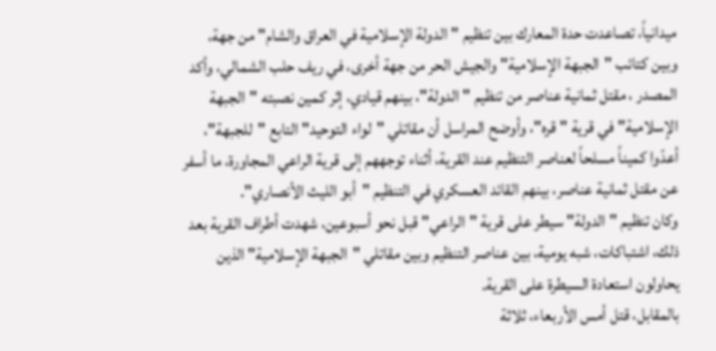ميدانياً، تصاعدت حدة المعارك بين تنظيم "الدولة الإسلامية في العراق والشام" من جهة، وبين كتائب "الجبهة الإسلامية" والجيش الحر من جهة أخرى، في ريف حلب الشمالي، وأكد المصدر ، مقتل ثمانية عناصر من تنظيم "الدولة"، بينهم قيادي، إثر كمين نصبته "الجبهة الإسلامية" في قرية "قره"، وأوضح المراسل أن مقاتلي "لواء التوحيد" التابع "للجبهة"، أعدّوا كميناً مسلحاً لعناصر التنظيم عند القرية، أثناء توجههم إلى قرية الراعي المجاورة، ما أسفر عن مقتل ثمانية عناصر، بينهم القائد العسكري في التنظيم "أبو الليث الأنصاري".
وكان تنظيم "الدولة" سيطر على قرية "الراعي" قبل نحو أسبوعين، شهدت أطراف القرية بعد ذلك، اشتباكات، شبه يومية، بين عناصر التنظيم وبين مقاتلي "الجبهة الإسلامية" الذين يحاولون استعادة السيطرة على القرية.
بالمقابل، قتل أمس الأربعاء، ثلاثة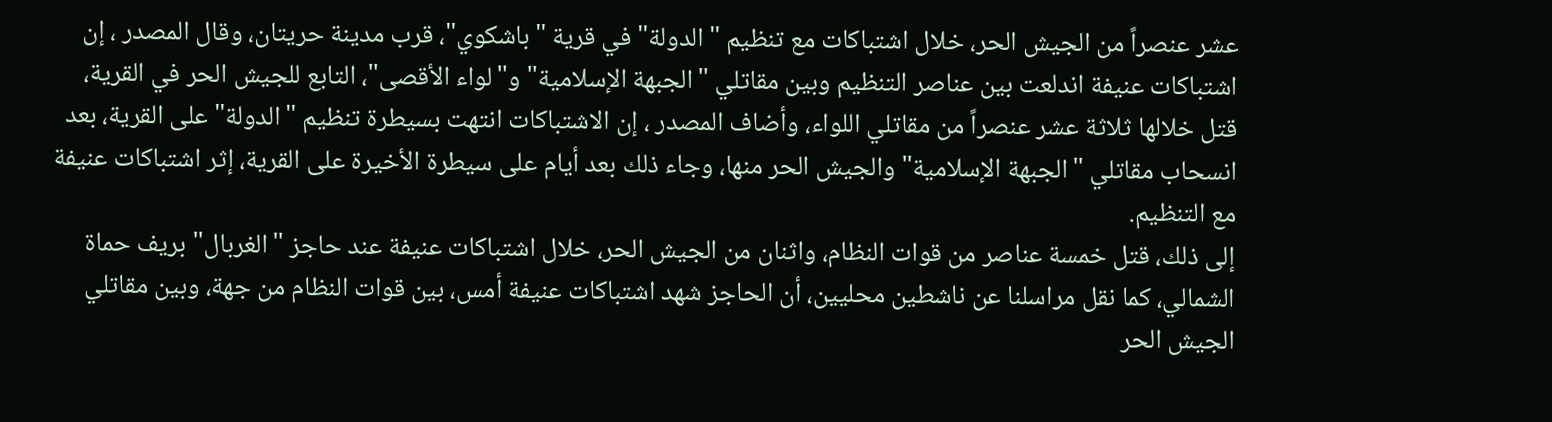عشر عنصراً من الجيش الحر، خلال اشتباكات مع تنظيم "الدولة" في قرية "باشكوي"، قرب مدينة حريتان، وقال المصدر ، إن اشتباكات عنيفة اندلعت بين عناصر التنظيم وبين مقاتلي "الجبهة الإسلامية" و"لواء الأقصى"، التابع للجيش الحر في القرية، قتل خلالها ثلاثة عشر عنصراً من مقاتلي اللواء، وأضاف المصدر ، إن الاشتباكات انتهت بسيطرة تنظيم "الدولة" على القرية، بعد انسحاب مقاتلي "الجبهة الإسلامية" والجيش الحر منها، وجاء ذلك بعد أيام على سيطرة الأخيرة على القرية، إثر اشتباكات عنيفة مع التنظيم.
إلى ذلك، قتل خمسة عناصر من قوات النظام، واثنان من الجيش الحر، خلال اشتباكات عنيفة عند حاجز "الغربال" بريف حماة الشمالي، كما نقل مراسلنا عن ناشطين محليين، أن الحاجز شهد اشتباكات عنيفة أمس، بين قوات النظام من جهة، وبين مقاتلي الجيش الحر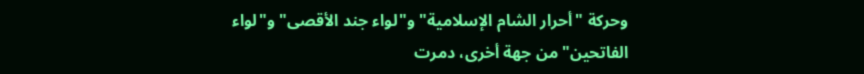وحركة "أحرار الشام الإسلامية" و"لواء جند الأقصى" و"لواء الفاتحين" من جهة أخرى، دمرت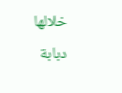خلالها دبابة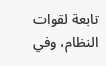تابعة لقوات النظام، وفي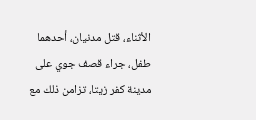الأثناء، قتل مدنيان، أحدهما طفل، جراء قصف جوي على مدينة كفر زيتا، تزامن ذلك مع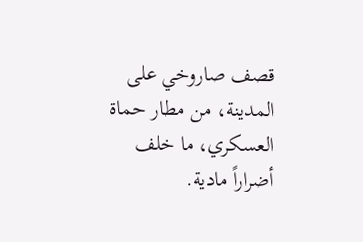قصف صاروخي على المدينة، من مطار حماة العسكري، ما خلف أضراراً مادية.